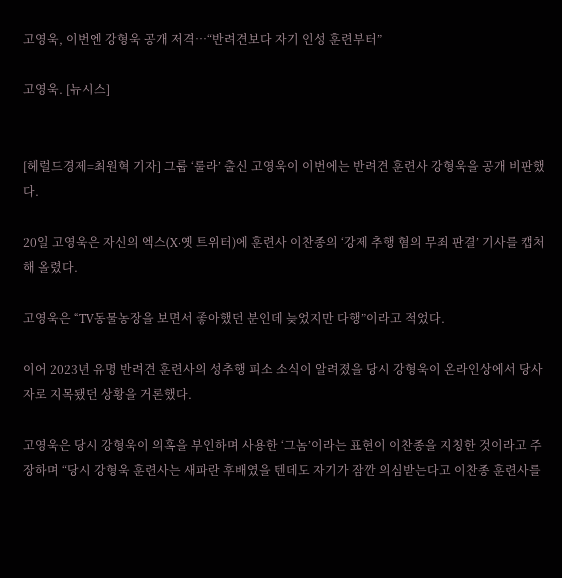고영욱, 이번엔 강형욱 공개 저격…“반려견보다 자기 인성 훈련부터”

고영욱. [뉴시스]


[헤럴드경제=최원혁 기자] 그룹 ‘룰라’ 출신 고영욱이 이번에는 반려견 훈련사 강형욱을 공개 비판했다.

20일 고영욱은 자신의 엑스(X·옛 트위터)에 훈련사 이찬종의 ‘강제 추행 혐의 무죄 판결’ 기사를 캡처해 올렸다.

고영욱은 “TV동물농장을 보면서 좋아했던 분인데 늦었지만 다행”이라고 적었다.

이어 2023년 유명 반려견 훈련사의 성추행 피소 소식이 알려졌을 당시 강형욱이 온라인상에서 당사자로 지목됐던 상황을 거론했다.

고영욱은 당시 강형욱이 의혹을 부인하며 사용한 ‘그놈’이라는 표현이 이찬종을 지칭한 것이라고 주장하며 “당시 강형욱 훈련사는 새파란 후배였을 텐데도 자기가 잠깐 의심받는다고 이찬종 훈련사를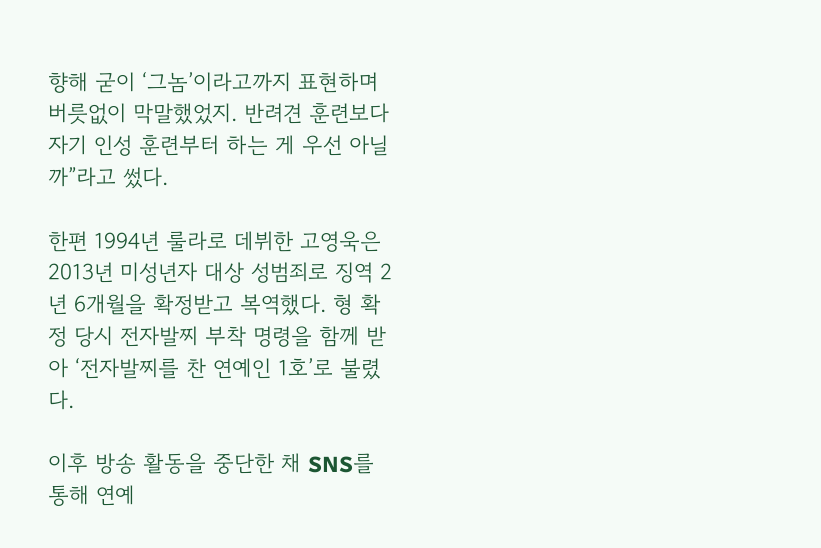향해 굳이 ‘그놈’이라고까지 표현하며 버릇없이 막말했었지. 반려견 훈련보다 자기 인성 훈련부터 하는 게 우선 아닐까”라고 썼다.

한편 1994년 룰라로 데뷔한 고영욱은 2013년 미성년자 대상 성범죄로 징역 2년 6개월을 확정받고 복역했다. 형 확정 당시 전자발찌 부착 명령을 함께 받아 ‘전자발찌를 찬 연예인 1호’로 불렸다.

이후 방송 활동을 중단한 채 SNS를 통해 연예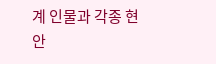계 인물과 각종 현안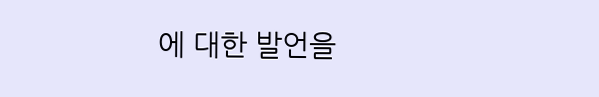에 대한 발언을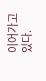이어가고 있다.